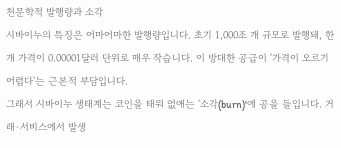천문학적 발행량과 소각
시바이누의 특징은 어마어마한 발행량입니다. 초기 1,000조 개 규모로 발행돼, 한 개 가격이 0.00001달러 단위로 매우 작습니다. 이 방대한 공급이 '가격이 오르기 어렵다'는 근본적 부담입니다.
그래서 시바이누 생태계는 코인을 태워 없애는 '소각(burn)'에 공을 들입니다. 거래·서비스에서 발생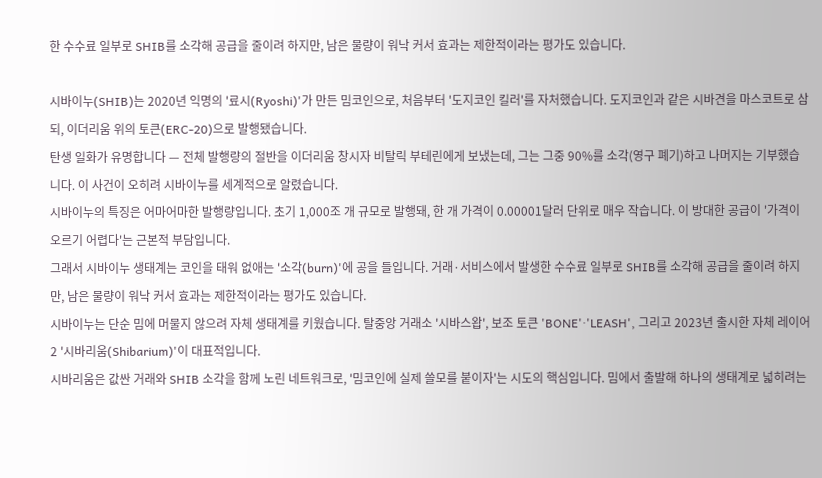한 수수료 일부로 SHIB를 소각해 공급을 줄이려 하지만, 남은 물량이 워낙 커서 효과는 제한적이라는 평가도 있습니다.

시바이누(SHIB)는 2020년 익명의 '료시(Ryoshi)'가 만든 밈코인으로, 처음부터 '도지코인 킬러'를 자처했습니다. 도지코인과 같은 시바견을 마스코트로 삼되, 이더리움 위의 토큰(ERC-20)으로 발행됐습니다.
탄생 일화가 유명합니다 — 전체 발행량의 절반을 이더리움 창시자 비탈릭 부테린에게 보냈는데, 그는 그중 90%를 소각(영구 폐기)하고 나머지는 기부했습니다. 이 사건이 오히려 시바이누를 세계적으로 알렸습니다.
시바이누의 특징은 어마어마한 발행량입니다. 초기 1,000조 개 규모로 발행돼, 한 개 가격이 0.00001달러 단위로 매우 작습니다. 이 방대한 공급이 '가격이 오르기 어렵다'는 근본적 부담입니다.
그래서 시바이누 생태계는 코인을 태워 없애는 '소각(burn)'에 공을 들입니다. 거래·서비스에서 발생한 수수료 일부로 SHIB를 소각해 공급을 줄이려 하지만, 남은 물량이 워낙 커서 효과는 제한적이라는 평가도 있습니다.
시바이누는 단순 밈에 머물지 않으려 자체 생태계를 키웠습니다. 탈중앙 거래소 '시바스왑', 보조 토큰 'BONE'·'LEASH', 그리고 2023년 출시한 자체 레이어2 '시바리움(Shibarium)'이 대표적입니다.
시바리움은 값싼 거래와 SHIB 소각을 함께 노린 네트워크로, '밈코인에 실제 쓸모를 붙이자'는 시도의 핵심입니다. 밈에서 출발해 하나의 생태계로 넓히려는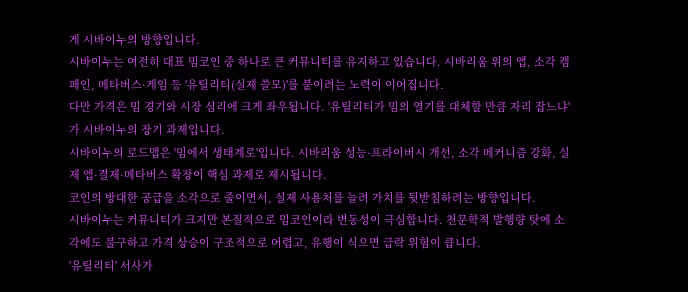게 시바이누의 방향입니다.
시바이누는 여전히 대표 밈코인 중 하나로 큰 커뮤니티를 유지하고 있습니다. 시바리움 위의 앱, 소각 캠페인, 메타버스·게임 등 '유틸리티(실제 쓸모)'를 붙이려는 노력이 이어집니다.
다만 가격은 밈 경기와 시장 심리에 크게 좌우됩니다. '유틸리티가 밈의 열기를 대체할 만큼 자리 잡느냐'가 시바이누의 장기 과제입니다.
시바이누의 로드맵은 '밈에서 생태계로'입니다. 시바리움 성능·프라이버시 개선, 소각 메커니즘 강화, 실제 앱·결제·메타버스 확장이 핵심 과제로 제시됩니다.
코인의 방대한 공급을 소각으로 줄이면서, 실제 사용처를 늘려 가치를 뒷받침하려는 방향입니다.
시바이누는 커뮤니티가 크지만 본질적으로 밈코인이라 변동성이 극심합니다. 천문학적 발행량 탓에 소각에도 불구하고 가격 상승이 구조적으로 어렵고, 유행이 식으면 급락 위험이 큽니다.
'유틸리티' 서사가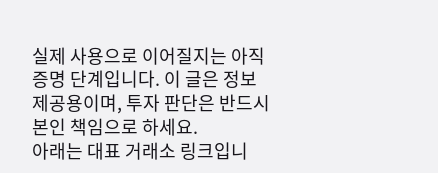실제 사용으로 이어질지는 아직 증명 단계입니다. 이 글은 정보 제공용이며, 투자 판단은 반드시 본인 책임으로 하세요.
아래는 대표 거래소 링크입니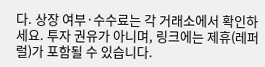다. 상장 여부·수수료는 각 거래소에서 확인하세요. 투자 권유가 아니며, 링크에는 제휴(레퍼럴)가 포함될 수 있습니다.